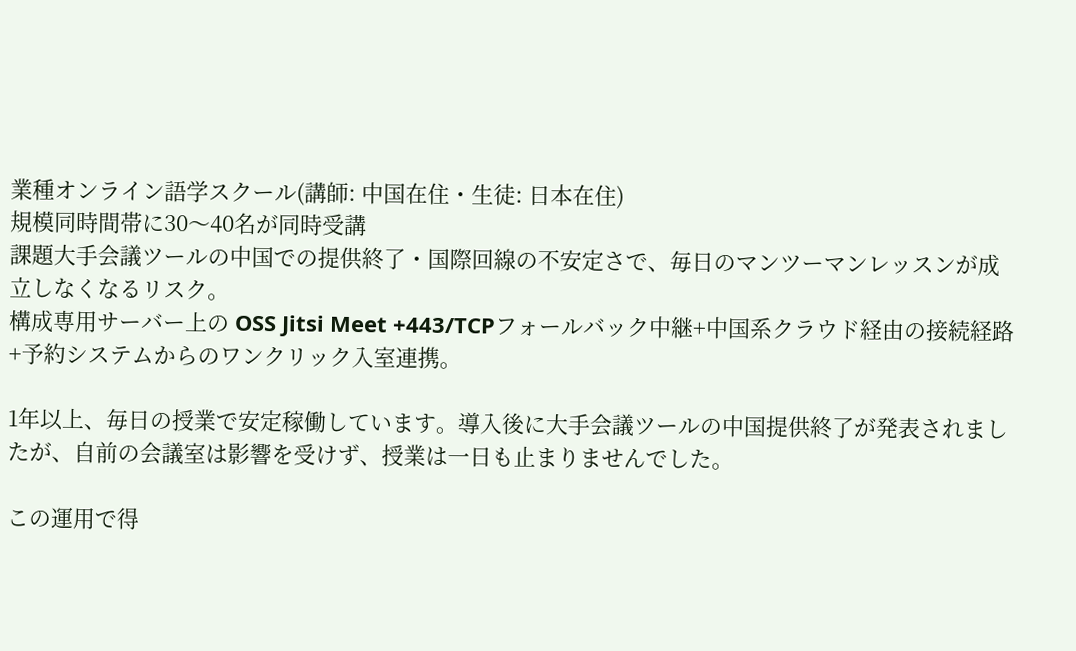業種オンライン語学スクール(講師: 中国在住・生徒: 日本在住)
規模同時間帯に30〜40名が同時受講
課題大手会議ツールの中国での提供終了・国際回線の不安定さで、毎日のマンツーマンレッスンが成立しなくなるリスク。
構成専用サーバー上の OSS Jitsi Meet +443/TCPフォールバック中継+中国系クラウド経由の接続経路+予約システムからのワンクリック入室連携。

1年以上、毎日の授業で安定稼働しています。導入後に大手会議ツールの中国提供終了が発表されましたが、自前の会議室は影響を受けず、授業は一日も止まりませんでした。

この運用で得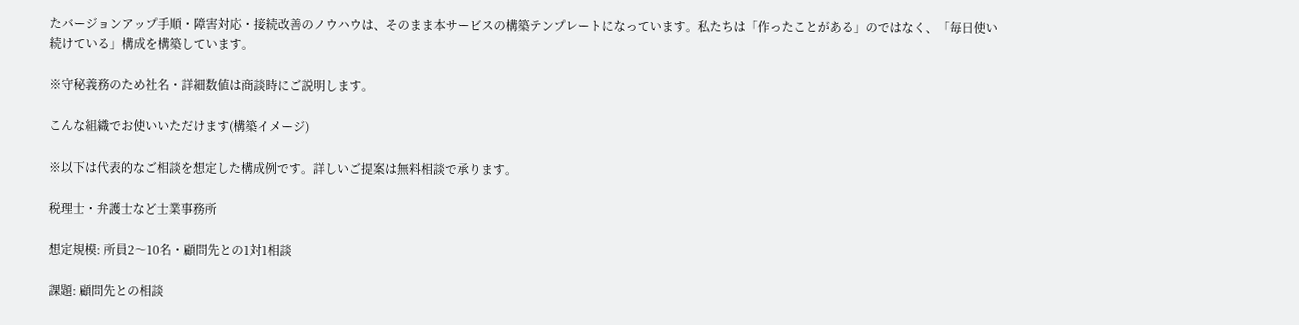たバージョンアップ手順・障害対応・接続改善のノウハウは、そのまま本サービスの構築テンプレートになっています。私たちは「作ったことがある」のではなく、「毎日使い続けている」構成を構築しています。

※守秘義務のため社名・詳細数値は商談時にご説明します。

こんな組織でお使いいただけます(構築イメージ)

※以下は代表的なご相談を想定した構成例です。詳しいご提案は無料相談で承ります。

税理士・弁護士など士業事務所

想定規模: 所員2〜10名・顧問先との1対1相談

課題: 顧問先との相談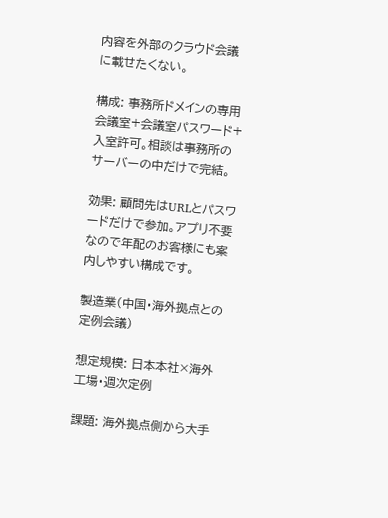内容を外部のクラウド会議に載せたくない。

構成: 事務所ドメインの専用会議室+会議室パスワード+入室許可。相談は事務所のサーバーの中だけで完結。

効果: 顧問先はURLとパスワードだけで参加。アプリ不要なので年配のお客様にも案内しやすい構成です。

製造業(中国・海外拠点との定例会議)

想定規模: 日本本社×海外工場・週次定例

課題: 海外拠点側から大手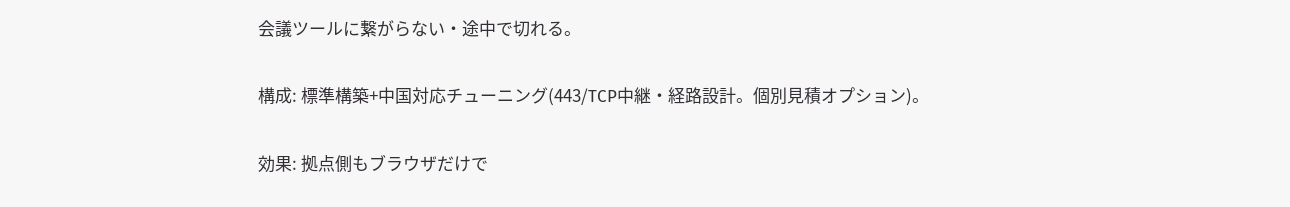会議ツールに繋がらない・途中で切れる。

構成: 標準構築+中国対応チューニング(443/TCP中継・経路設計。個別見積オプション)。

効果: 拠点側もブラウザだけで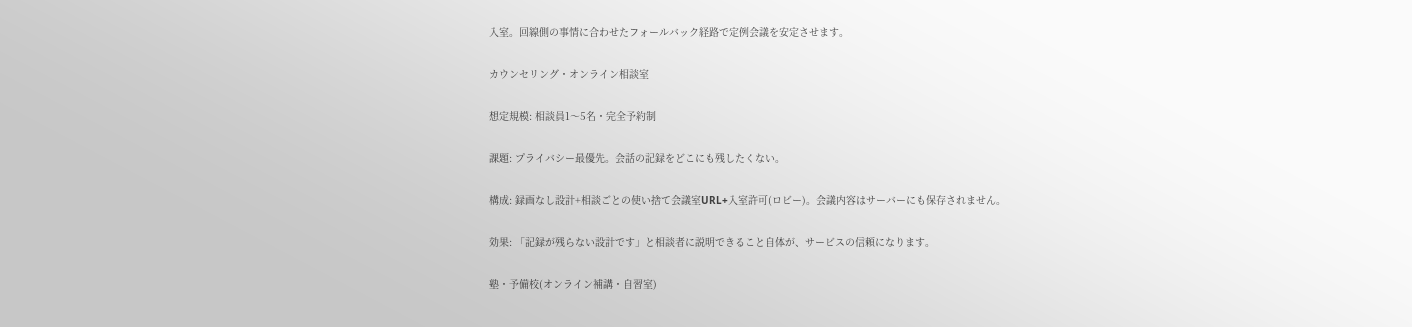入室。回線側の事情に合わせたフォールバック経路で定例会議を安定させます。

カウンセリング・オンライン相談室

想定規模: 相談員1〜5名・完全予約制

課題: プライバシー最優先。会話の記録をどこにも残したくない。

構成: 録画なし設計+相談ごとの使い捨て会議室URL+入室許可(ロビー)。会議内容はサーバーにも保存されません。

効果: 「記録が残らない設計です」と相談者に説明できること自体が、サービスの信頼になります。

塾・予備校(オンライン補講・自習室)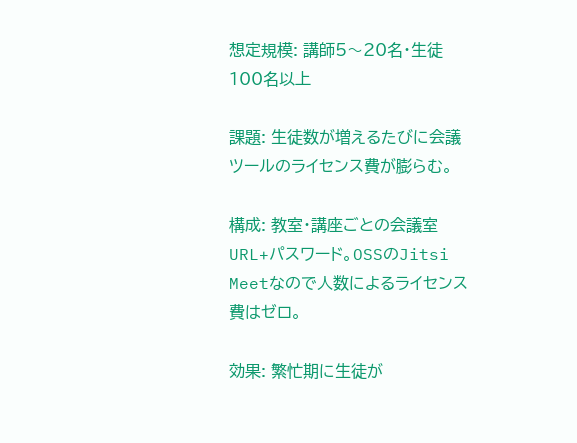想定規模: 講師5〜20名・生徒100名以上

課題: 生徒数が増えるたびに会議ツールのライセンス費が膨らむ。

構成: 教室・講座ごとの会議室URL+パスワード。OSSのJitsi Meetなので人数によるライセンス費はゼロ。

効果: 繁忙期に生徒が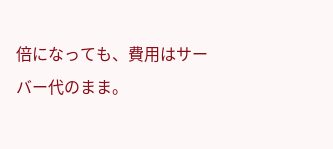倍になっても、費用はサーバー代のまま。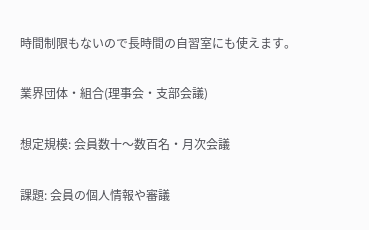時間制限もないので長時間の自習室にも使えます。

業界団体・組合(理事会・支部会議)

想定規模: 会員数十〜数百名・月次会議

課題: 会員の個人情報や審議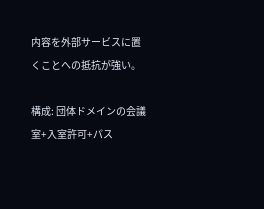内容を外部サービスに置くことへの抵抗が強い。

構成: 団体ドメインの会議室+入室許可+パス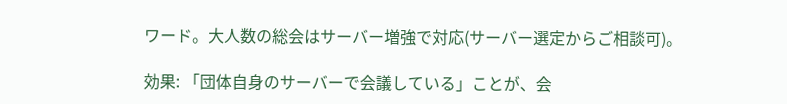ワード。大人数の総会はサーバー増強で対応(サーバー選定からご相談可)。

効果: 「団体自身のサーバーで会議している」ことが、会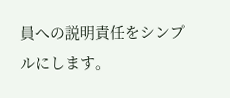員への説明責任をシンプルにします。